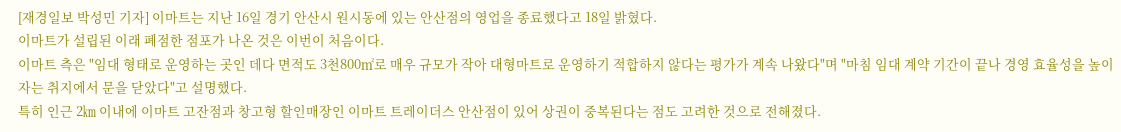[재경일보 박성민 기자] 이마트는 지난 16일 경기 안산시 원시동에 있는 안산점의 영업을 종료했다고 18일 밝혔다.
이마트가 설립된 이래 폐점한 점포가 나온 것은 이번이 처음이다.
이마트 측은 "임대 형태로 운영하는 곳인 데다 면적도 3천800㎡로 매우 규모가 작아 대형마트로 운영하기 적합하지 않다는 평가가 계속 나왔다"며 "마침 임대 계약 기간이 끝나 경영 효율성을 높이자는 취지에서 문을 닫았다"고 설명했다.
특히 인근 2㎞ 이내에 이마트 고잔점과 창고형 할인매장인 이마트 트레이더스 안산점이 있어 상권이 중복된다는 점도 고려한 것으로 전해졌다.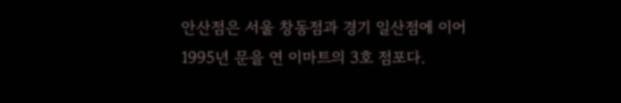안산점은 서울 창동점과 경기 일산점에 이어 1995년 문을 연 이마트의 3호 점포다.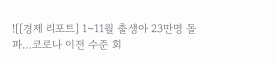![[경제 리포트] 1~11월 출생아 23만명 돌파…코로나 이전 수준 회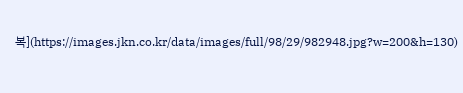복](https://images.jkn.co.kr/data/images/full/98/29/982948.jpg?w=200&h=130)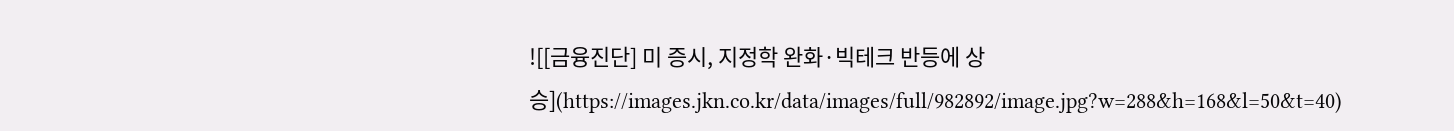![[금융진단] 미 증시, 지정학 완화·빅테크 반등에 상승](https://images.jkn.co.kr/data/images/full/982892/image.jpg?w=288&h=168&l=50&t=40)